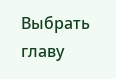Выбрать главу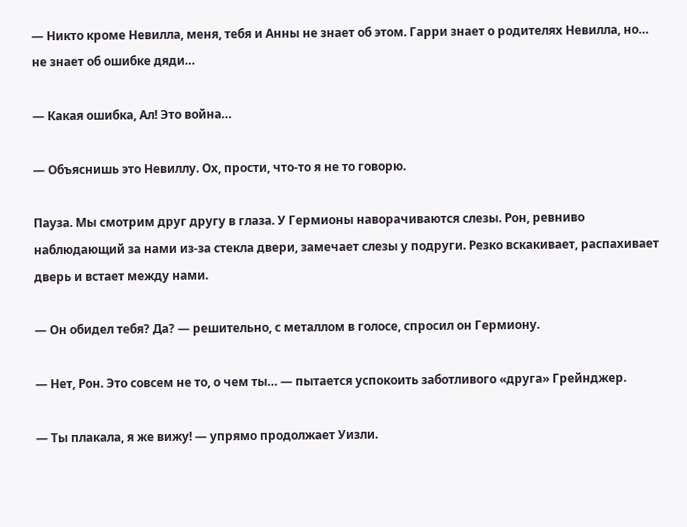— Никто кроме Невилла, меня, тебя и Анны не знает об этом. Гарри знает о родителях Невилла, но… не знает об ошибке дяди…

— Какая ошибка, Ал! Это война…

— Объяснишь это Невиллу. Ох, прости, что-то я не то говорю.

Пауза. Мы смотрим друг другу в глаза. У Гермионы наворачиваются слезы. Рон, ревниво наблюдающий за нами из-за стекла двери, замечает слезы у подруги. Резко вскакивает, распахивает дверь и встает между нами.

— Он обидел тебя? Да? — решительно, с металлом в голосе, спросил он Гермиону.

— Нет, Рон. Это совсем не то, о чем ты… — пытается успокоить заботливого «друга» Грейнджер.

— Ты плакала, я же вижу! — упрямо продолжает Уизли.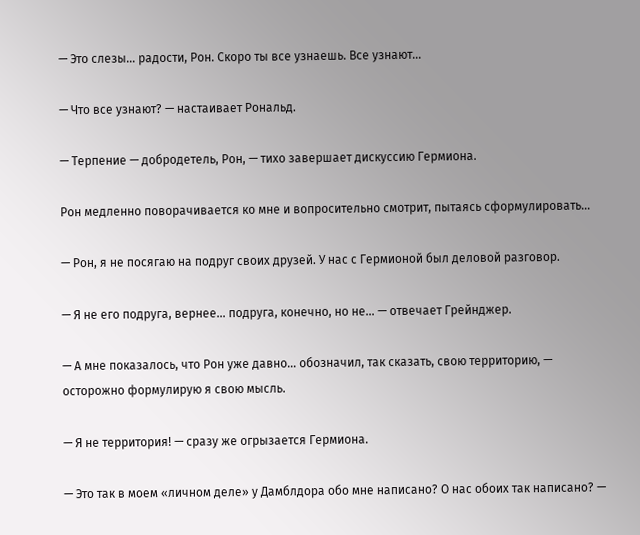— Это слезы… радости, Рон. Скоро ты все узнаешь. Все узнают...

— Что все узнают? — настаивает Рональд.

— Терпение — добродетель, Рон, — тихо завершает дискуссию Гермиона.

Рон медленно поворачивается ко мне и вопросительно смотрит, пытаясь сформулировать…

— Рон, я не посягаю на подруг своих друзей. У нас с Гермионой был деловой разговор.

— Я не его подруга, вернее… подруга, конечно, но не… — отвечает Грейнджер.

— А мне показалось, что Рон уже давно… обозначил, так сказать, свою территорию, — осторожно формулирую я свою мысль.

— Я не территория! — сразу же огрызается Гермиона.

— Это так в моем «личном деле» у Дамблдора обо мне написано? О нас обоих так написано? —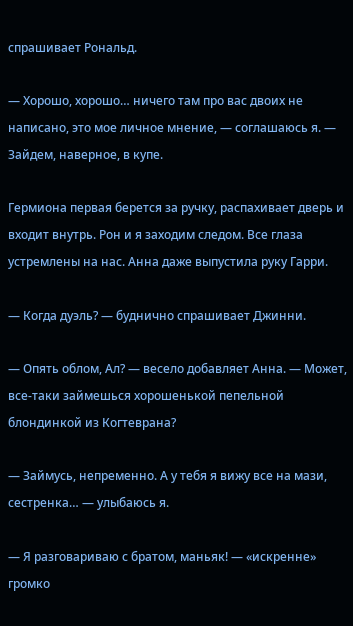спрашивает Рональд.

— Хорошо, хорошо… ничего там про вас двоих не написано, это мое личное мнение, — соглашаюсь я. — Зайдем, наверное, в купе.

Гермиона первая берется за ручку, распахивает дверь и входит внутрь. Рон и я заходим следом. Все глаза устремлены на нас. Анна даже выпустила руку Гарри.

— Когда дуэль? — буднично спрашивает Джинни.

— Опять облом, Ал? — весело добавляет Анна. — Может, все-таки займешься хорошенькой пепельной блондинкой из Когтеврана?

— Займусь, непременно. А у тебя я вижу все на мази, сестренка… — улыбаюсь я.

— Я разговариваю с братом, маньяк! — «искренне» громко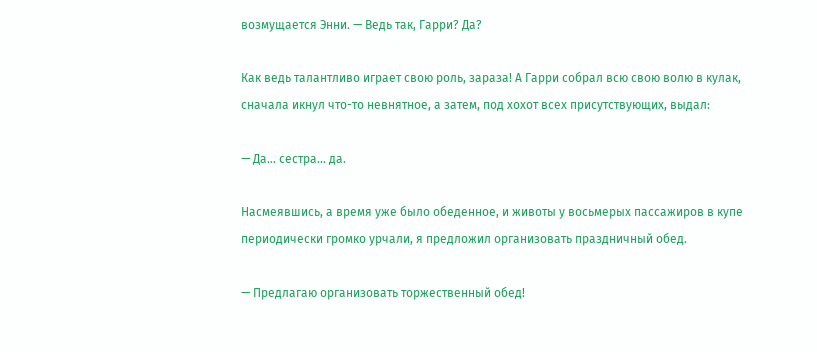возмущается Энни. — Ведь так, Гарри? Да?

Как ведь талантливо играет свою роль, зараза! А Гарри собрал всю свою волю в кулак, сначала икнул что-то невнятное, а затем, под хохот всех присутствующих, выдал:

— Да… сестра… да.

Насмеявшись, а время уже было обеденное, и животы у восьмерых пассажиров в купе периодически громко урчали, я предложил организовать праздничный обед.

— Предлагаю организовать торжественный обед!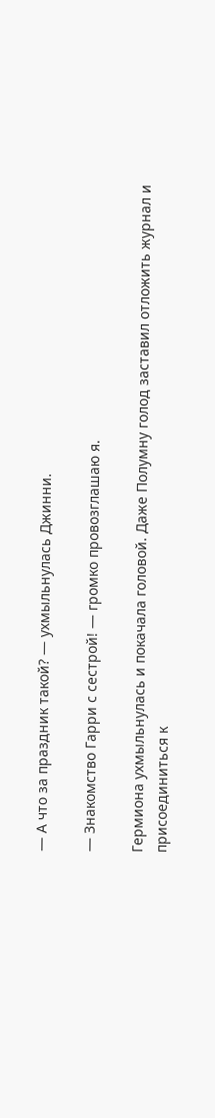— А что за праздник такой? — ухмыльнулась Джинни.

— Знакомство Гарри с сестрой! — громко провозглашаю я.

Гермиона ухмыльнулась и покачала головой. Даже Полумну голод заставил отложить журнал и присоединиться к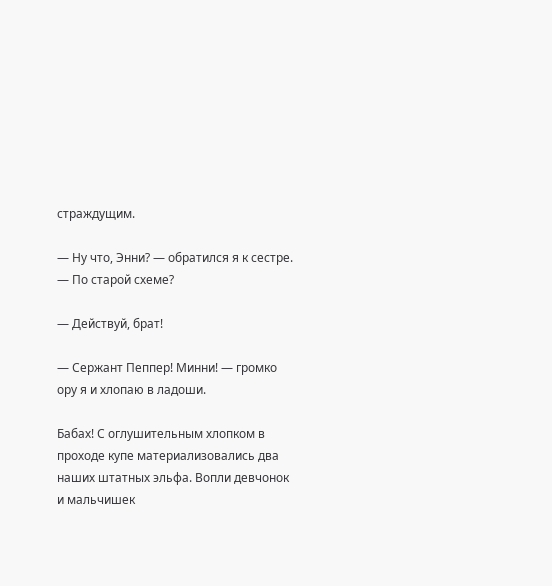страждущим.

— Ну что, Энни? — обратился я к сестре. — По старой схеме?

— Действуй, брат!

— Сержант Пеппер! Минни! — громко ору я и хлопаю в ладоши.

Бабах! С оглушительным хлопком в проходе купе материализовались два наших штатных эльфа. Вопли девчонок и мальчишек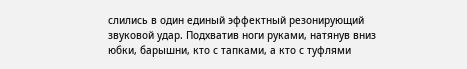слились в один единый эффектный резонирующий звуковой удар. Подхватив ноги руками, натянув вниз юбки, барышни, кто с тапками, а кто с туфлями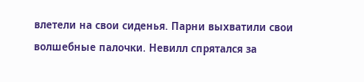влетели на свои сиденья. Парни выхватили свои волшебные палочки. Невилл спрятался за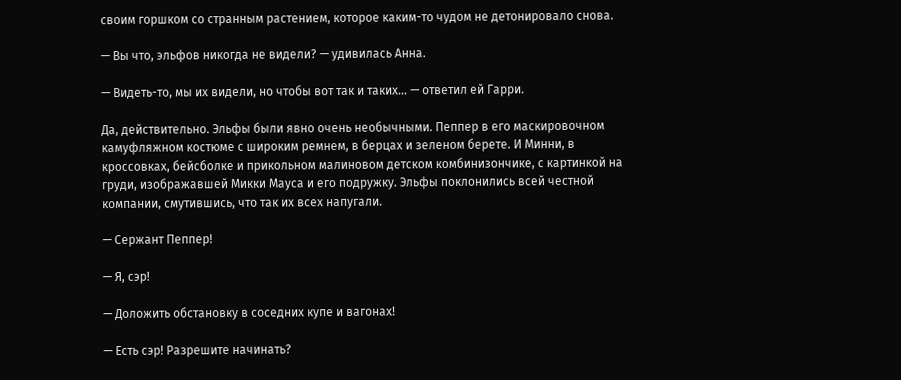своим горшком со странным растением, которое каким-то чудом не детонировало снова.

— Вы что, эльфов никогда не видели? — удивилась Анна.

— Видеть-то, мы их видели, но чтобы вот так и таких… — ответил ей Гарри.

Да, действительно. Эльфы были явно очень необычными. Пеппер в его маскировочном камуфляжном костюме с широким ремнем, в берцах и зеленом берете. И Минни, в кроссовках, бейсболке и прикольном малиновом детском комбинизончике, с картинкой на груди, изображавшей Микки Мауса и его подружку. Эльфы поклонились всей честной компании, смутившись, что так их всех напугали.

— Сержант Пеппер!

— Я, сэр!

— Доложить обстановку в соседних купе и вагонах!

— Есть сэр! Разрешите начинать?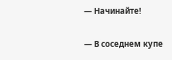— Начинайте!

— В соседнем купе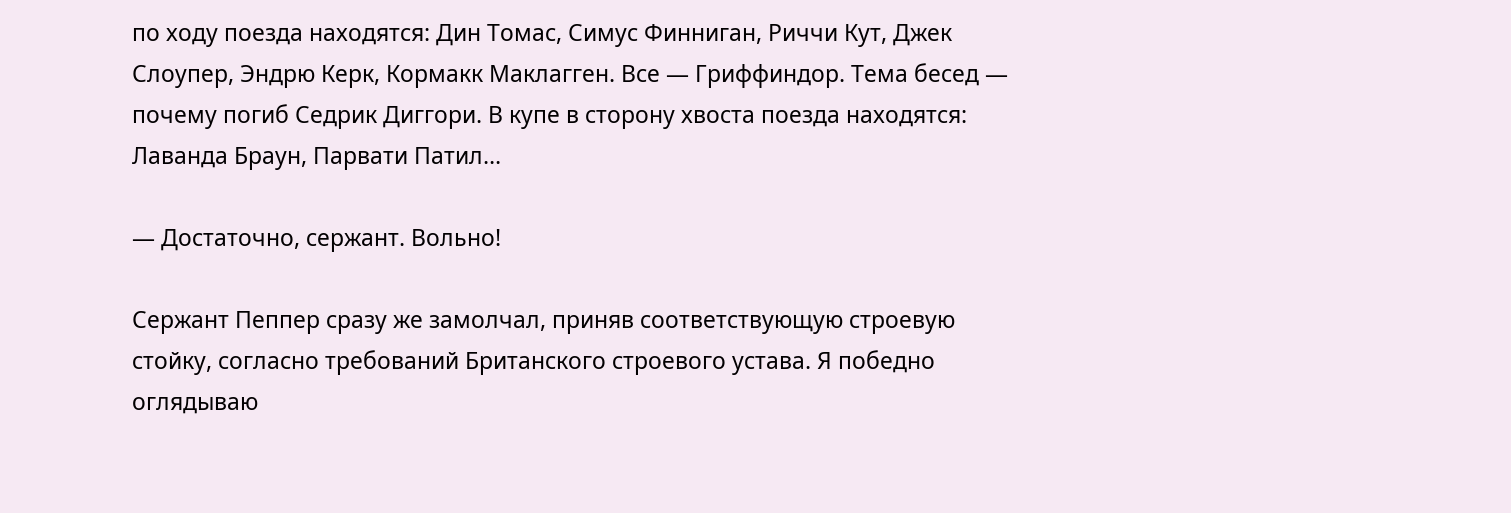по ходу поезда находятся: Дин Томас, Симус Финниган, Риччи Кут, Джек Слоупер, Эндрю Керк, Кормакк Маклагген. Все — Гриффиндор. Тема бесед — почему погиб Седрик Диггори. В купе в сторону хвоста поезда находятся: Лаванда Браун, Парвати Патил…

— Достаточно, сержант. Вольно!

Сержант Пеппер сразу же замолчал, приняв соответствующую строевую стойку, согласно требований Британского строевого устава. Я победно оглядываю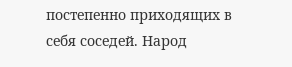постепенно приходящих в себя соседей. Народ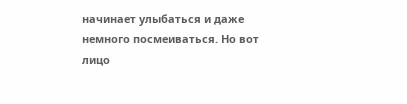начинает улыбаться и даже немного посмеиваться. Но вот лицо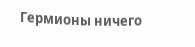Гермионы ничего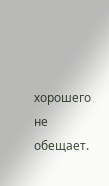хорошего не обещает.